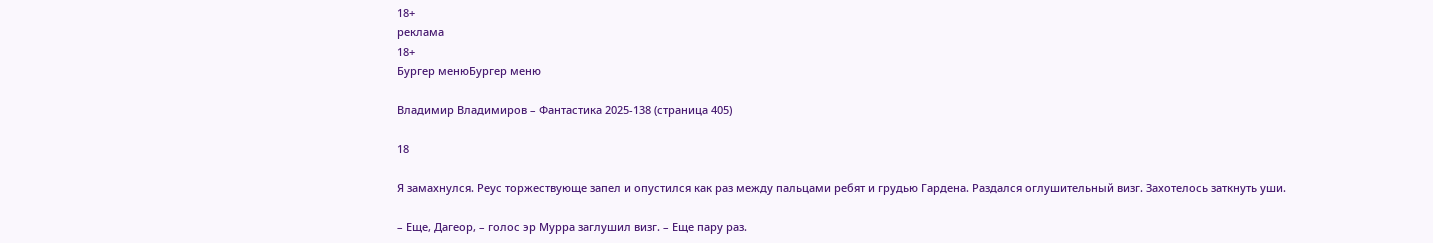18+
реклама
18+
Бургер менюБургер меню

Владимир Владимиров – Фантастика 2025-138 (страница 405)

18

Я замахнулся. Реус торжествующе запел и опустился как раз между пальцами ребят и грудью Гардена. Раздался оглушительный визг. Захотелось заткнуть уши.

– Еще, Дагеор, – голос эр Мурра заглушил визг. – Еще пару раз.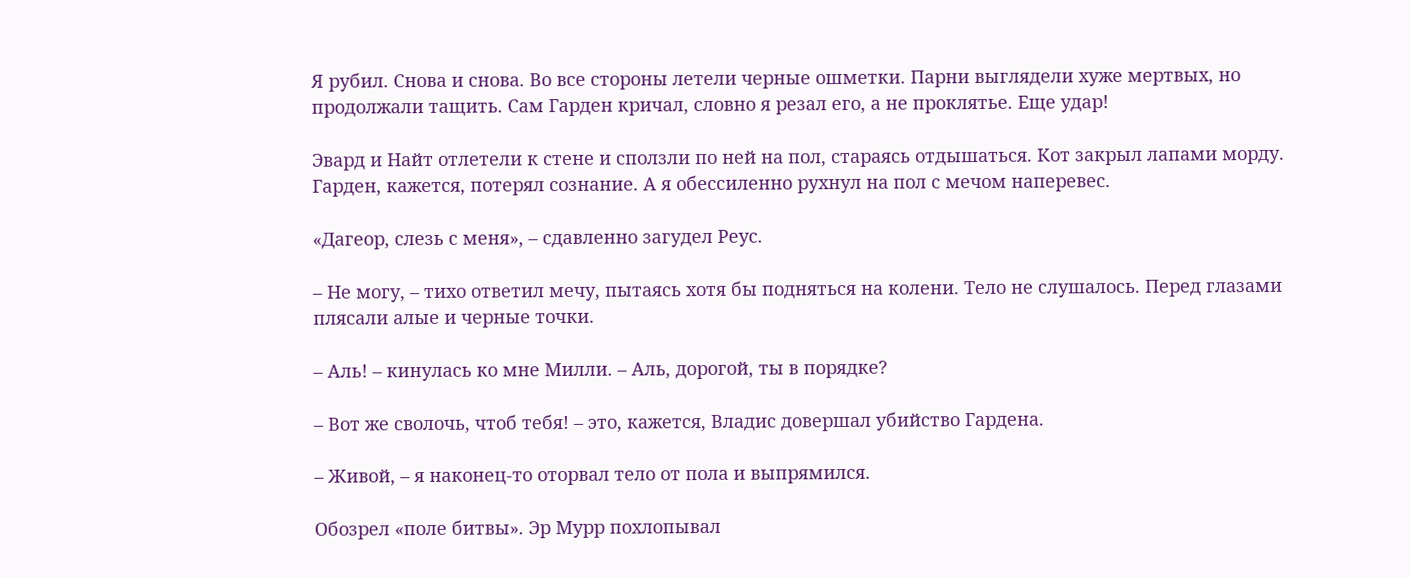Я рубил. Снова и снова. Во все стороны летели черные ошметки. Парни выглядели хуже мертвых, но продолжали тащить. Сам Гарден кричал, словно я резал его, а не проклятье. Еще удар!

Эвард и Найт отлетели к стене и сползли по ней на пол, стараясь отдышаться. Кот закрыл лапами морду. Гарден, кажется, потерял сознание. А я обессиленно рухнул на пол с мечом наперевес.

«Дагеор, слезь с меня», – сдавленно загудел Реус.

– Не могу, – тихо ответил мечу, пытаясь хотя бы подняться на колени. Тело не слушалось. Перед глазами плясали алые и черные точки.

– Аль! – кинулась ко мне Милли. – Аль, дорогой, ты в порядке?

– Вот же сволочь, чтоб тебя! – это, кажется, Владис довершал убийство Гардена.

– Живой, – я наконец-то оторвал тело от пола и выпрямился.

Обозрел «поле битвы». Эр Мурр похлопывал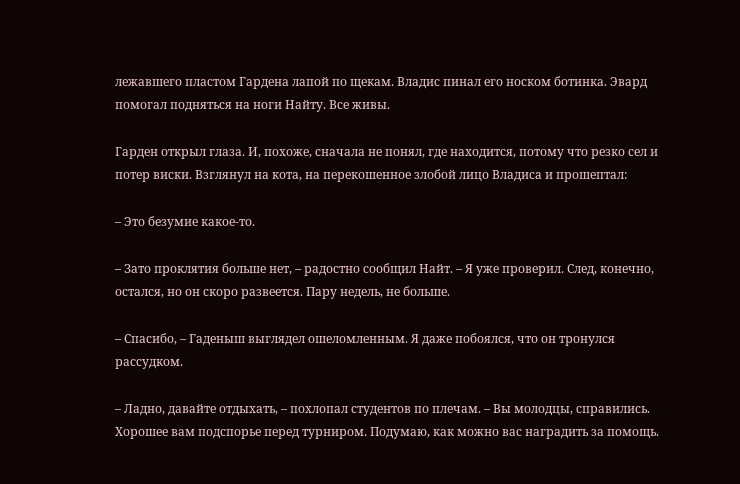лежавшего пластом Гардена лапой по щекам. Владис пинал его носком ботинка. Эвард помогал подняться на ноги Найту. Все живы.

Гарден открыл глаза. И, похоже, сначала не понял, где находится, потому что резко сел и потер виски. Взглянул на кота, на перекошенное злобой лицо Владиса и прошептал:

– Это безумие какое-то.

– Зато проклятия больше нет, – радостно сообщил Найт. – Я уже проверил. След, конечно, остался, но он скоро развеется. Пару недель, не больше.

– Спасибо, – Гаденыш выглядел ошеломленным. Я даже побоялся, что он тронулся рассудком.

– Ладно, давайте отдыхать, – похлопал студентов по плечам. – Вы молодцы, справились. Хорошее вам подспорье перед турниром. Подумаю, как можно вас наградить за помощь.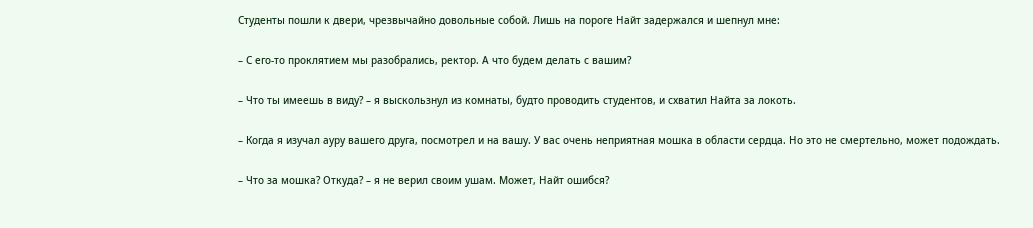Студенты пошли к двери, чрезвычайно довольные собой. Лишь на пороге Найт задержался и шепнул мне:

– С его-то проклятием мы разобрались, ректор. А что будем делать с вашим?

– Что ты имеешь в виду? – я выскользнул из комнаты, будто проводить студентов, и схватил Найта за локоть.

– Когда я изучал ауру вашего друга, посмотрел и на вашу. У вас очень неприятная мошка в области сердца. Но это не смертельно, может подождать.

– Что за мошка? Откуда? – я не верил своим ушам. Может, Найт ошибся?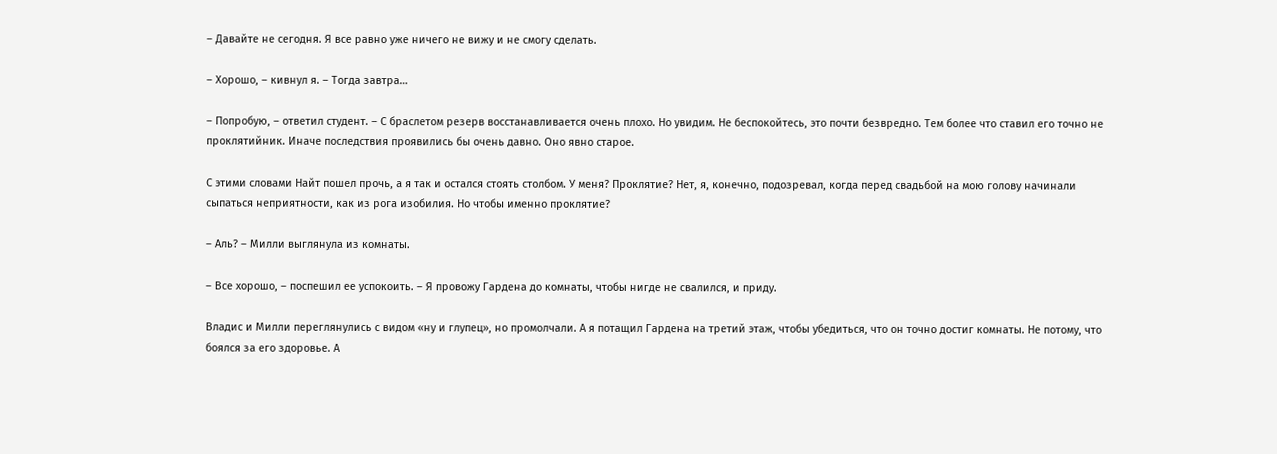– Давайте не сегодня. Я все равно уже ничего не вижу и не смогу сделать.

– Хорошо, – кивнул я. – Тогда завтра…

– Попробую, – ответил студент. – С браслетом резерв восстанавливается очень плохо. Но увидим. Не беспокойтесь, это почти безвредно. Тем более что ставил его точно не проклятийник. Иначе последствия проявились бы очень давно. Оно явно старое.

С этими словами Найт пошел прочь, а я так и остался стоять столбом. У меня? Проклятие? Нет, я, конечно, подозревал, когда перед свадьбой на мою голову начинали сыпаться неприятности, как из рога изобилия. Но чтобы именно проклятие?

– Аль? – Милли выглянула из комнаты.

– Все хорошо, – поспешил ее успокоить. – Я провожу Гардена до комнаты, чтобы нигде не свалился, и приду.

Владис и Милли переглянулись с видом «ну и глупец», но промолчали. А я потащил Гардена на третий этаж, чтобы убедиться, что он точно достиг комнаты. Не потому, что боялся за его здоровье. А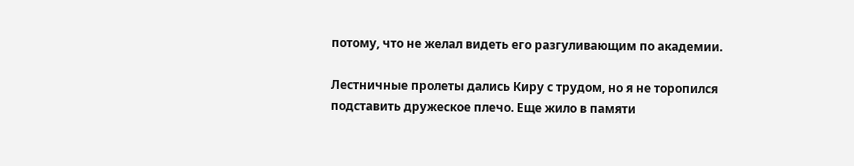потому, что не желал видеть его разгуливающим по академии.

Лестничные пролеты дались Киру с трудом, но я не торопился подставить дружеское плечо. Еще жило в памяти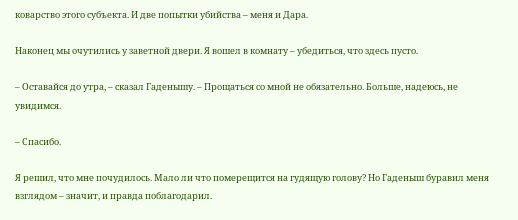коварство этого субъекта. И две попытки убийства – меня и Дара.

Наконец мы очутились у заветной двери. Я вошел в комнату – убедиться, что здесь пусто.

– Оставайся до утра, – сказал Гаденышу. – Прощаться со мной не обязательно. Больше, надеюсь, не увидимся.

– Спасибо.

Я решил, что мне почудилось. Мало ли что померещится на гудящую голову? Но Гаденыш буравил меня взглядом – значит, и правда поблагодарил.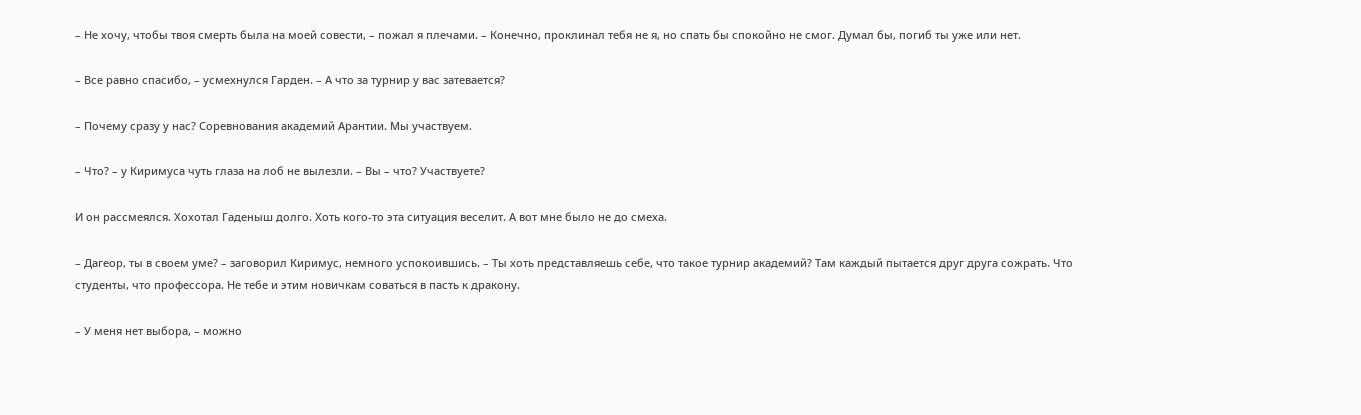– Не хочу, чтобы твоя смерть была на моей совести, – пожал я плечами. – Конечно, проклинал тебя не я, но спать бы спокойно не смог. Думал бы, погиб ты уже или нет.

– Все равно спасибо, – усмехнулся Гарден. – А что за турнир у вас затевается?

– Почему сразу у нас? Соревнования академий Арантии. Мы участвуем.

– Что? – у Киримуса чуть глаза на лоб не вылезли. – Вы – что? Участвуете?

И он рассмеялся. Хохотал Гаденыш долго. Хоть кого-то эта ситуация веселит. А вот мне было не до смеха.

– Дагеор, ты в своем уме? – заговорил Киримус, немного успокоившись. – Ты хоть представляешь себе, что такое турнир академий? Там каждый пытается друг друга сожрать. Что студенты, что профессора. Не тебе и этим новичкам соваться в пасть к дракону.

– У меня нет выбора, – можно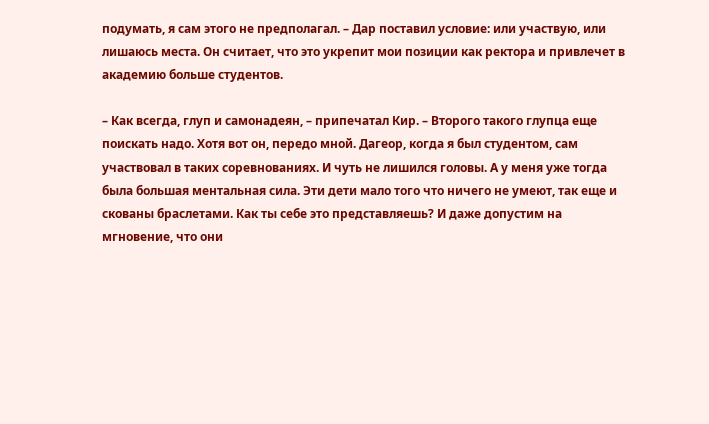подумать, я сам этого не предполагал. – Дар поставил условие: или участвую, или лишаюсь места. Он считает, что это укрепит мои позиции как ректора и привлечет в академию больше студентов.

– Как всегда, глуп и самонадеян, – припечатал Кир. – Второго такого глупца еще поискать надо. Хотя вот он, передо мной. Дагеор, когда я был студентом, сам участвовал в таких соревнованиях. И чуть не лишился головы. А у меня уже тогда была большая ментальная сила. Эти дети мало того что ничего не умеют, так еще и скованы браслетами. Как ты себе это представляешь? И даже допустим на мгновение, что они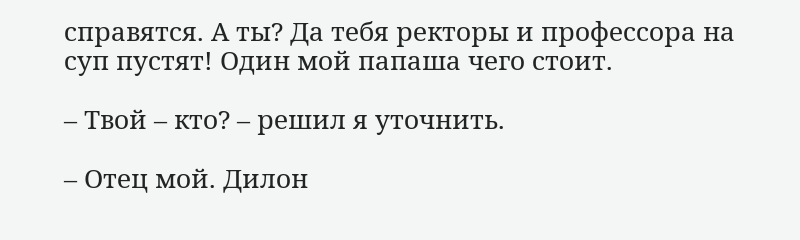справятся. А ты? Да тебя ректоры и профессора на суп пустят! Один мой папаша чего стоит.

– Твой – кто? – решил я уточнить.

– Отец мой. Дилон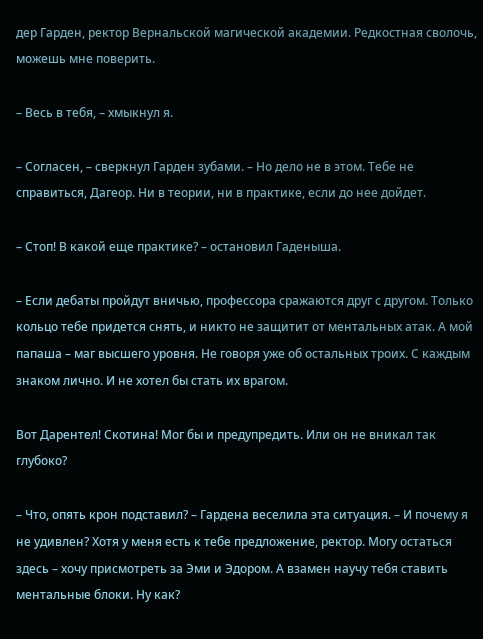дер Гарден, ректор Вернальской магической академии. Редкостная сволочь, можешь мне поверить.

– Весь в тебя, – хмыкнул я.

– Согласен, – сверкнул Гарден зубами. – Но дело не в этом. Тебе не справиться, Дагеор. Ни в теории, ни в практике, если до нее дойдет.

– Стоп! В какой еще практике? – остановил Гаденыша.

– Если дебаты пройдут вничью, профессора сражаются друг с другом. Только кольцо тебе придется снять, и никто не защитит от ментальных атак. А мой папаша – маг высшего уровня. Не говоря уже об остальных троих. С каждым знаком лично. И не хотел бы стать их врагом.

Вот Дарентел! Скотина! Мог бы и предупредить. Или он не вникал так глубоко?

– Что, опять крон подставил? – Гардена веселила эта ситуация. – И почему я не удивлен? Хотя у меня есть к тебе предложение, ректор. Могу остаться здесь – хочу присмотреть за Эми и Эдором. А взамен научу тебя ставить ментальные блоки. Ну как?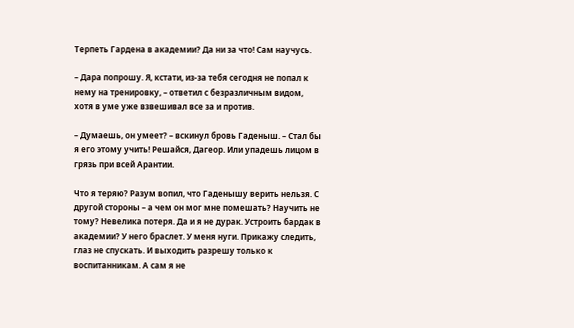Терпеть Гардена в академии? Да ни за что! Сам научусь.

– Дара попрошу. Я, кстати, из-за тебя сегодня не попал к нему на тренировку, – ответил с безразличным видом, хотя в уме уже взвешивал все за и против.

– Думаешь, он умеет? – вскинул бровь Гаденыш. – Стал бы я его этому учить! Решайся, Дагеор. Или упадешь лицом в грязь при всей Арантии.

Что я теряю? Разум вопил, что Гаденышу верить нельзя. С другой стороны – а чем он мог мне помешать? Научить не тому? Невелика потеря. Да и я не дурак. Устроить бардак в академии? У него браслет. У меня нуги. Прикажу следить, глаз не спускать. И выходить разрешу только к воспитанникам. А сам я не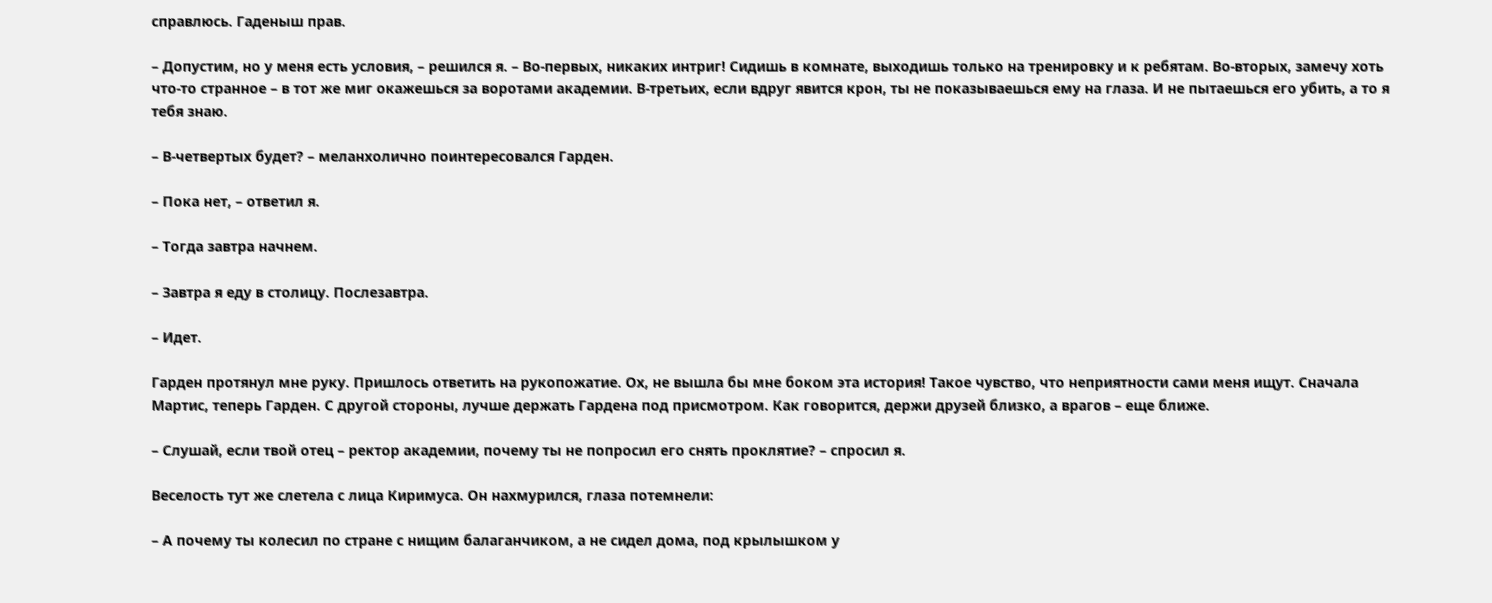справлюсь. Гаденыш прав.

– Допустим, но у меня есть условия, – решился я. – Во-первых, никаких интриг! Сидишь в комнате, выходишь только на тренировку и к ребятам. Во-вторых, замечу хоть что-то странное – в тот же миг окажешься за воротами академии. В-третьих, если вдруг явится крон, ты не показываешься ему на глаза. И не пытаешься его убить, а то я тебя знаю.

– В-четвертых будет? – меланхолично поинтересовался Гарден.

– Пока нет, – ответил я.

– Тогда завтра начнем.

– Завтра я еду в столицу. Послезавтра.

– Идет.

Гарден протянул мне руку. Пришлось ответить на рукопожатие. Ох, не вышла бы мне боком эта история! Такое чувство, что неприятности сами меня ищут. Сначала Мартис, теперь Гарден. С другой стороны, лучше держать Гардена под присмотром. Как говорится, держи друзей близко, а врагов – еще ближе.

– Слушай, если твой отец – ректор академии, почему ты не попросил его снять проклятие? – спросил я.

Веселость тут же слетела с лица Киримуса. Он нахмурился, глаза потемнели:

– А почему ты колесил по стране с нищим балаганчиком, а не сидел дома, под крылышком у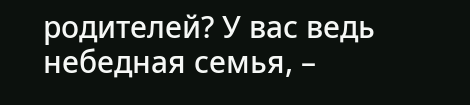родителей? У вас ведь небедная семья, –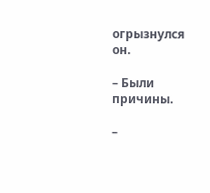огрызнулся он.

– Были причины.

–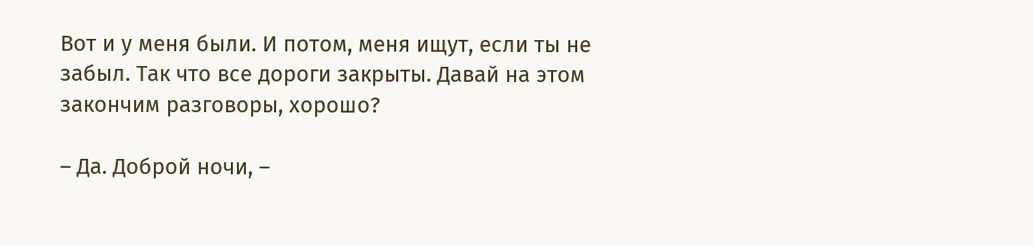Вот и у меня были. И потом, меня ищут, если ты не забыл. Так что все дороги закрыты. Давай на этом закончим разговоры, хорошо?

– Да. Доброй ночи, –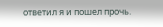ответил я и пошел прочь.